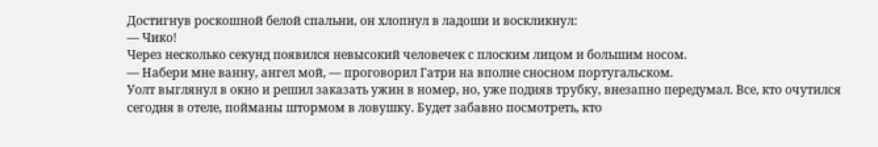Достигнув роскошной белой спальни, он хлопнул в ладоши и воскликнул:
— Чико!
Через несколько секунд появился невысокий человечек с плоским лицом и большим носом.
— Набери мне ванну, ангел мой, — проговорил Гатри на вполне сносном португальском.
Уолт выглянул в окно и решил заказать ужин в номер, но, уже подняв трубку, внезапно передумал. Все, кто очутился сегодня в отеле, пойманы штормом в ловушку. Будет забавно посмотреть, кто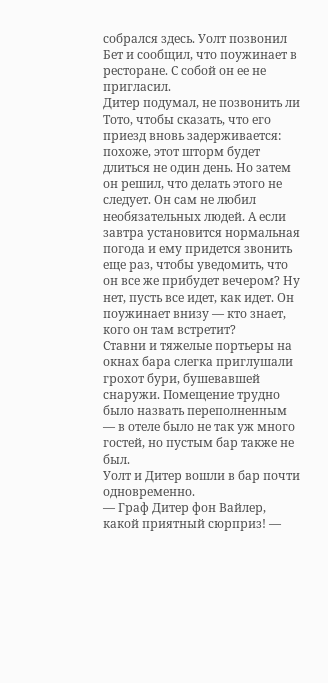собрался здесь. Уолт позвонил Бет и сообщил, что поужинает в ресторане. С собой он ее не пригласил.
Дитер подумал, не позвонить ли Тото, чтобы сказать, что его приезд вновь задерживается: похоже, этот шторм будет длиться не один день. Но затем он решил, что делать этого не следует. Он сам не любил необязательных людей. А если завтра установится нормальная погода и ему придется звонить еще раз, чтобы уведомить, что он все же прибудет вечером? Ну нет, пусть все идет, как идет. Он поужинает внизу — кто знает, кого он там встретит?
Ставни и тяжелые портьеры на окнах бара слегка приглушали грохот бури, бушевавшей снаружи. Помещение трудно было назвать переполненным — в отеле было не так уж много гостей, но пустым бар также не был.
Уолт и Дитер вошли в бар почти одновременно.
— Граф Дитер фон Вайлер, какой приятный сюрприз! —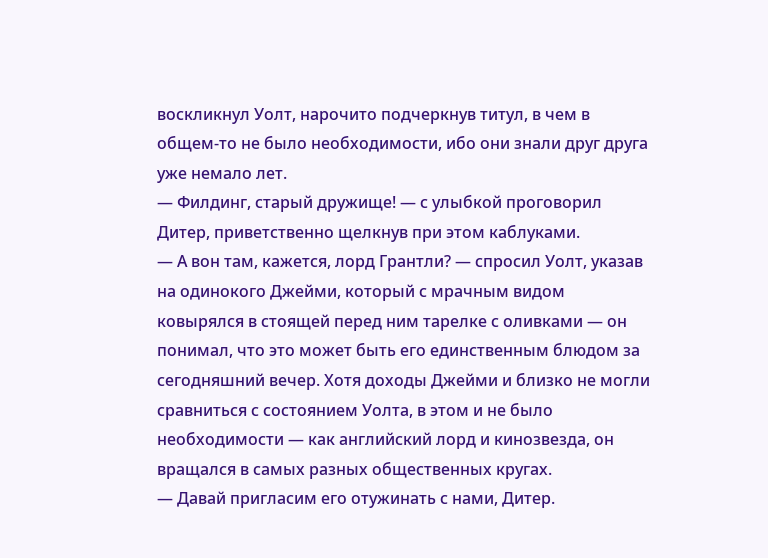воскликнул Уолт, нарочито подчеркнув титул, в чем в общем-то не было необходимости, ибо они знали друг друга уже немало лет.
— Филдинг, старый дружище! — с улыбкой проговорил Дитер, приветственно щелкнув при этом каблуками.
— А вон там, кажется, лорд Грантли? — спросил Уолт, указав на одинокого Джейми, который с мрачным видом ковырялся в стоящей перед ним тарелке с оливками — он понимал, что это может быть его единственным блюдом за сегодняшний вечер. Хотя доходы Джейми и близко не могли сравниться с состоянием Уолта, в этом и не было необходимости — как английский лорд и кинозвезда, он вращался в самых разных общественных кругах.
— Давай пригласим его отужинать с нами, Дитер.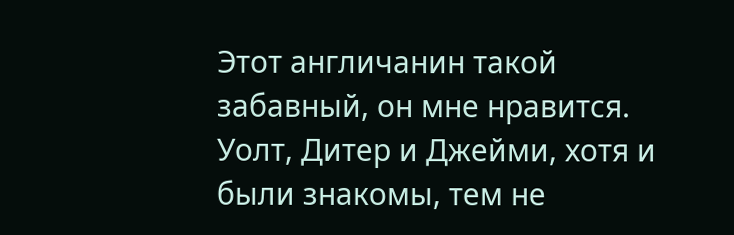Этот англичанин такой забавный, он мне нравится.
Уолт, Дитер и Джейми, хотя и были знакомы, тем не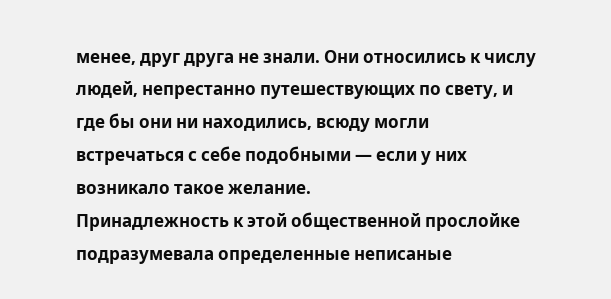менее, друг друга не знали. Они относились к числу людей, непрестанно путешествующих по свету, и где бы они ни находились, всюду могли встречаться с себе подобными — если у них возникало такое желание.
Принадлежность к этой общественной прослойке подразумевала определенные неписаные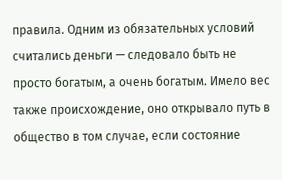правила. Одним из обязательных условий считались деньги — следовало быть не просто богатым, а очень богатым. Имело вес также происхождение, оно открывало путь в общество в том случае, если состояние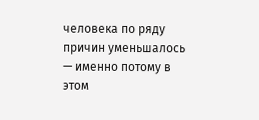человека по ряду причин уменьшалось — именно потому в этом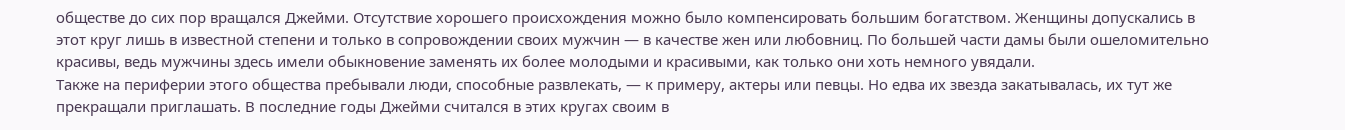обществе до сих пор вращался Джейми. Отсутствие хорошего происхождения можно было компенсировать большим богатством. Женщины допускались в этот круг лишь в известной степени и только в сопровождении своих мужчин — в качестве жен или любовниц. По большей части дамы были ошеломительно красивы, ведь мужчины здесь имели обыкновение заменять их более молодыми и красивыми, как только они хоть немного увядали.
Также на периферии этого общества пребывали люди, способные развлекать, — к примеру, актеры или певцы. Но едва их звезда закатывалась, их тут же прекращали приглашать. В последние годы Джейми считался в этих кругах своим в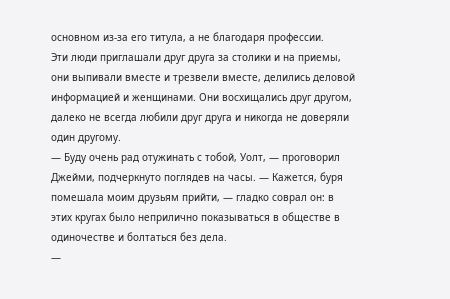основном из-за его титула, а не благодаря профессии.
Эти люди приглашали друг друга за столики и на приемы, они выпивали вместе и трезвели вместе, делились деловой информацией и женщинами. Они восхищались друг другом, далеко не всегда любили друг друга и никогда не доверяли один другому.
— Буду очень рад отужинать с тобой, Уолт, — проговорил Джейми, подчеркнуто поглядев на часы. — Кажется, буря помешала моим друзьям прийти, — гладко соврал он: в этих кругах было неприлично показываться в обществе в одиночестве и болтаться без дела.
—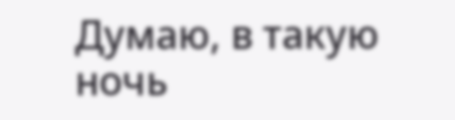Думаю, в такую ночь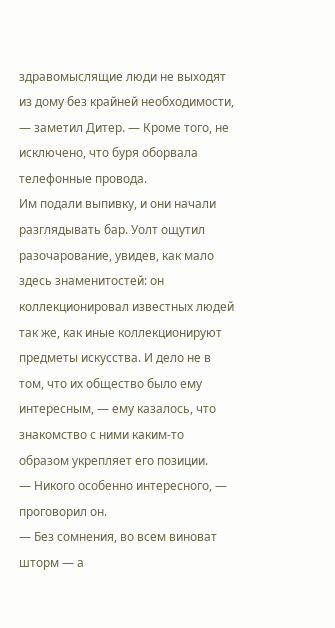здравомыслящие люди не выходят из дому без крайней необходимости, — заметил Дитер. — Кроме того, не исключено, что буря оборвала телефонные провода.
Им подали выпивку, и они начали разглядывать бар. Уолт ощутил разочарование, увидев, как мало здесь знаменитостей: он коллекционировал известных людей так же, как иные коллекционируют предметы искусства. И дело не в том, что их общество было ему интересным, — ему казалось, что знакомство с ними каким-то образом укрепляет его позиции.
— Никого особенно интересного, — проговорил он.
— Без сомнения, во всем виноват шторм — а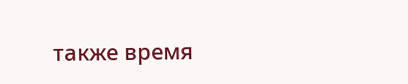также время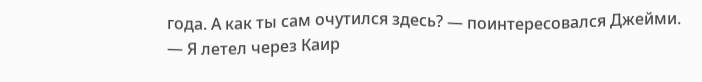года. А как ты сам очутился здесь? — поинтересовался Джейми.
— Я летел через Каир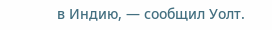в Индию, — сообщил Уолт.